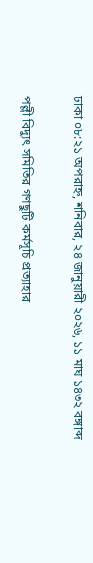ঢাকা ০৮:২১ অপরাহ্ন, শনিবার, ২৪ জানুয়ারী ২০২৬, ১১ মাঘ ১৪৩২ বঙ্গাব্দ

পল্লী বিদ্যুৎ সমিতির গণছুটি কর্মসূচি প্রত্যাহার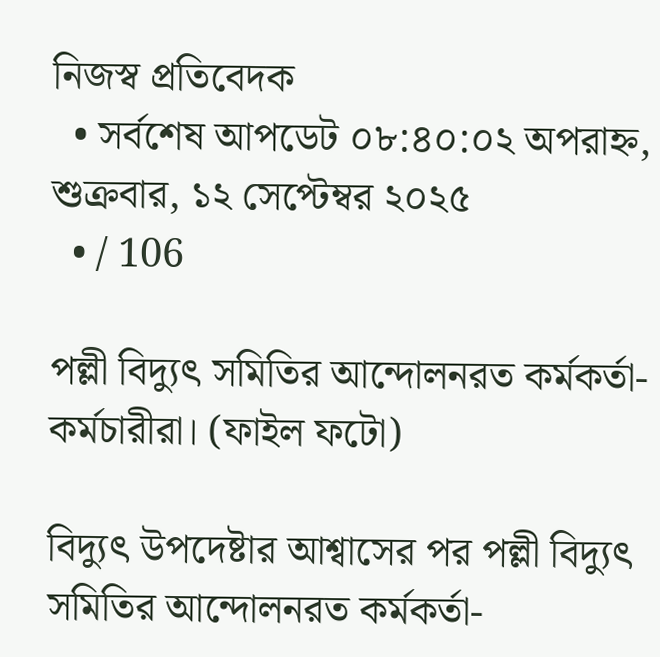নিজস্ব প্রতিবেদক
  • সর্বশেষ আপডেট ০৮:৪০:০২ অপরাহ্ন, শুক্রবার, ১২ সেপ্টেম্বর ২০২৫
  • / 106

পল্লী বিদ্যুৎ সমিতির আন্দোলনরত কর্মকর্তা-কর্মচারীরা। (ফাইল ফটো)

বিদ্যুৎ উপদেষ্টার আশ্বাসের পর পল্লী বিদ্যুৎ সমিতির আন্দোলনরত কর্মকর্তা-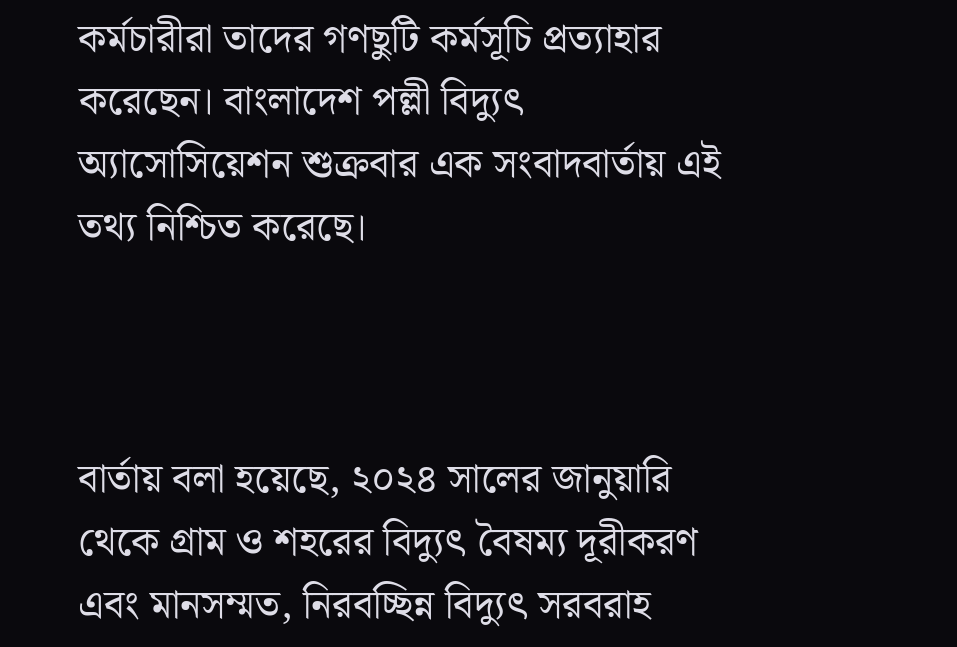কর্মচারীরা তাদের গণছুটি কর্মসূচি প্রত্যাহার করেছেন। বাংলাদেশ পল্লী বিদ্যুৎ অ্যাসোসিয়েশন শুক্রবার এক সংবাদবার্তায় এই তথ্য নিশ্চিত করেছে।



বার্তায় বলা হয়েছে, ২০২৪ সালের জানুয়ারি থেকে গ্রাম ও শহরের বিদ্যুৎ বৈষম্য দূরীকরণ এবং মানসম্মত, নিরবচ্ছিন্ন বিদ্যুৎ সরবরাহ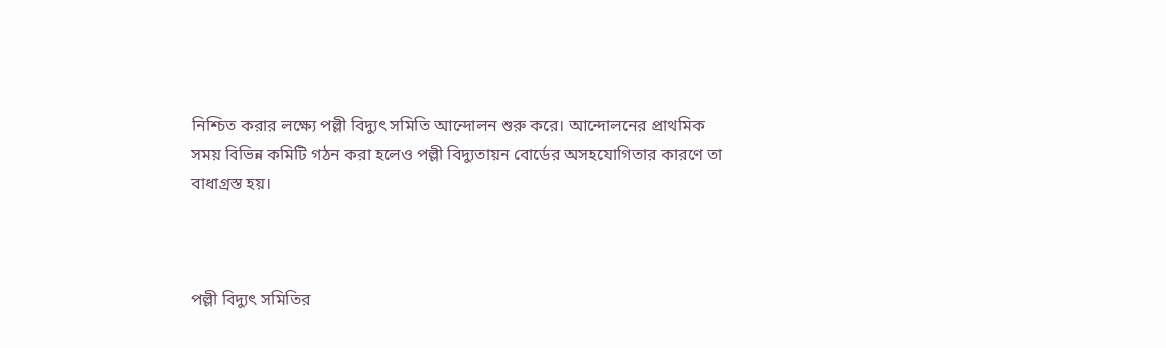নিশ্চিত করার লক্ষ্যে পল্লী বিদ্যুৎ সমিতি আন্দোলন শুরু করে। আন্দোলনের প্রাথমিক সময় বিভিন্ন কমিটি গঠন করা হলেও পল্লী বিদ্যুতায়ন বোর্ডের অসহযোগিতার কারণে তা বাধাগ্রস্ত হয়।



পল্লী বিদ্যুৎ সমিতির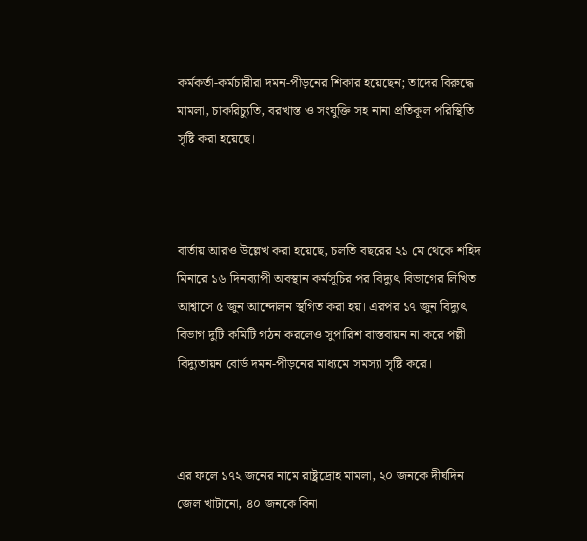কর্মকর্তা-কর্মচারীরা দমন-পীড়নের শিকার হয়েছেন; তাদের বিরুদ্ধে মামলা, চাকরিচ্যুতি, বরখাস্ত ও সংযুক্তি সহ নানা প্রতিকূল পরিস্থিতি সৃষ্টি করা হয়েছে।



বার্তায় আরও উল্লেখ করা হয়েছে, চলতি বছরের ২১ মে থেকে শহিদ মিনারে ১৬ দিনব্যাপী অবস্থান কর্মসূচির পর বিদ্যুৎ বিভাগের লিখিত আশ্বাসে ৫ জুন আন্দোলন স্থগিত করা হয়। এরপর ১৭ জুন বিদ্যুৎ বিভাগ দুটি কমিটি গঠন করলেও সুপারিশ বাস্তবায়ন না করে পল্লী বিদ্যুতায়ন বোর্ড দমন-পীড়নের মাধ্যমে সমস্যা সৃষ্টি করে।



এর ফলে ১৭২ জনের নামে রাষ্ট্রদ্রোহ মামলা, ২০ জনকে দীর্ঘদিন জেল খাটানো, ৪০ জনকে বিনা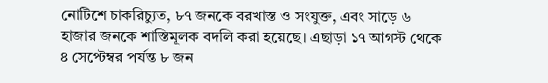নোটিশে চাকরিচ্যুত, ৮৭ জনকে বরখাস্ত ও সংযুক্ত, এবং সাড়ে ৬ হাজার জনকে শাস্তিমূলক বদলি করা হয়েছে। এছাড়া ১৭ আগস্ট থেকে ৪ সেপ্টেম্বর পর্যন্ত ৮ জন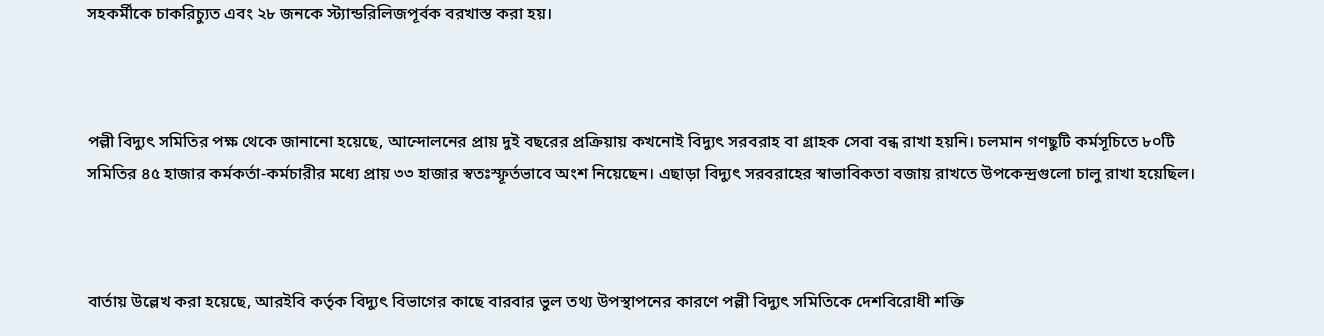সহকর্মীকে চাকরিচ্যুত এবং ২৮ জনকে স্ট্যান্ডরিলিজপূর্বক বরখাস্ত করা হয়।



পল্লী বিদ্যুৎ সমিতির পক্ষ থেকে জানানো হয়েছে, আন্দোলনের প্রায় দুই বছরের প্রক্রিয়ায় কখনোই বিদ্যুৎ সরবরাহ বা গ্রাহক সেবা বন্ধ রাখা হয়নি। চলমান গণছুটি কর্মসূচিতে ৮০টি সমিতির ৪৫ হাজার কর্মকর্তা-কর্মচারীর মধ্যে প্রায় ৩৩ হাজার স্বতঃস্ফূর্তভাবে অংশ নিয়েছেন। এছাড়া বিদ্যুৎ সরবরাহের স্বাভাবিকতা বজায় রাখতে উপকেন্দ্রগুলো চালু রাখা হয়েছিল।



বার্তায় উল্লেখ করা হয়েছে, আরইবি কর্তৃক বিদ্যুৎ বিভাগের কাছে বারবার ভুল তথ্য উপস্থাপনের কারণে পল্লী বিদ্যুৎ সমিতিকে দেশবিরোধী শক্তি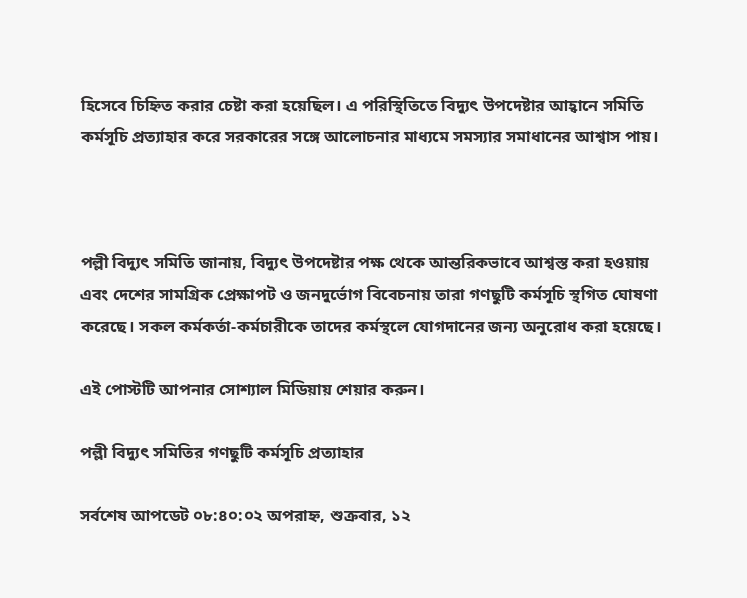হিসেবে চিহ্নিত করার চেষ্টা করা হয়েছিল। এ পরিস্থিতিতে বিদ্যুৎ উপদেষ্টার আহ্বানে সমিতি কর্মসূচি প্রত্যাহার করে সরকারের সঙ্গে আলোচনার মাধ্যমে সমস্যার সমাধানের আশ্বাস পায়।



পল্লী বিদ্যুৎ সমিতি জানায়, বিদ্যুৎ উপদেষ্টার পক্ষ থেকে আন্তরিকভাবে আশ্বস্ত করা হওয়ায় এবং দেশের সামগ্রিক প্রেক্ষাপট ও জনদুর্ভোগ বিবেচনায় তারা গণছুটি কর্মসূচি স্থগিত ঘোষণা করেছে। সকল কর্মকর্তা-কর্মচারীকে তাদের কর্মস্থলে যোগদানের জন্য অনুরোধ করা হয়েছে।

এই পোস্টটি আপনার সোশ্যাল মিডিয়ায় শেয়ার করুন।

পল্লী বিদ্যুৎ সমিতির গণছুটি কর্মসূচি প্রত্যাহার

সর্বশেষ আপডেট ০৮:৪০:০২ অপরাহ্ন, শুক্রবার, ১২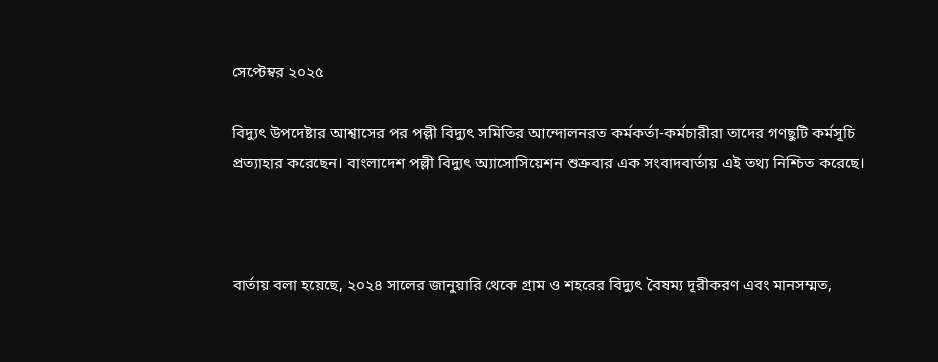সেপ্টেম্বর ২০২৫

বিদ্যুৎ উপদেষ্টার আশ্বাসের পর পল্লী বিদ্যুৎ সমিতির আন্দোলনরত কর্মকর্তা-কর্মচারীরা তাদের গণছুটি কর্মসূচি প্রত্যাহার করেছেন। বাংলাদেশ পল্লী বিদ্যুৎ অ্যাসোসিয়েশন শুক্রবার এক সংবাদবার্তায় এই তথ্য নিশ্চিত করেছে।



বার্তায় বলা হয়েছে, ২০২৪ সালের জানুয়ারি থেকে গ্রাম ও শহরের বিদ্যুৎ বৈষম্য দূরীকরণ এবং মানসম্মত,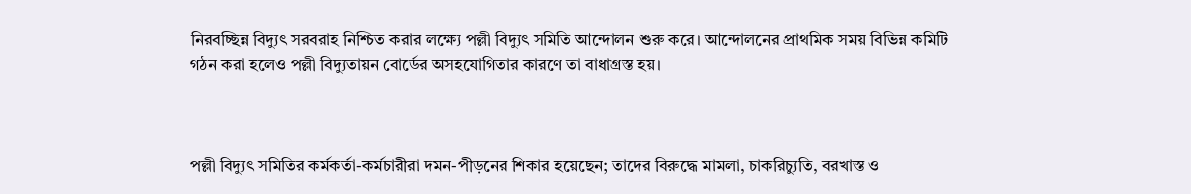নিরবচ্ছিন্ন বিদ্যুৎ সরবরাহ নিশ্চিত করার লক্ষ্যে পল্লী বিদ্যুৎ সমিতি আন্দোলন শুরু করে। আন্দোলনের প্রাথমিক সময় বিভিন্ন কমিটি গঠন করা হলেও পল্লী বিদ্যুতায়ন বোর্ডের অসহযোগিতার কারণে তা বাধাগ্রস্ত হয়।



পল্লী বিদ্যুৎ সমিতির কর্মকর্তা-কর্মচারীরা দমন-পীড়নের শিকার হয়েছেন; তাদের বিরুদ্ধে মামলা, চাকরিচ্যুতি, বরখাস্ত ও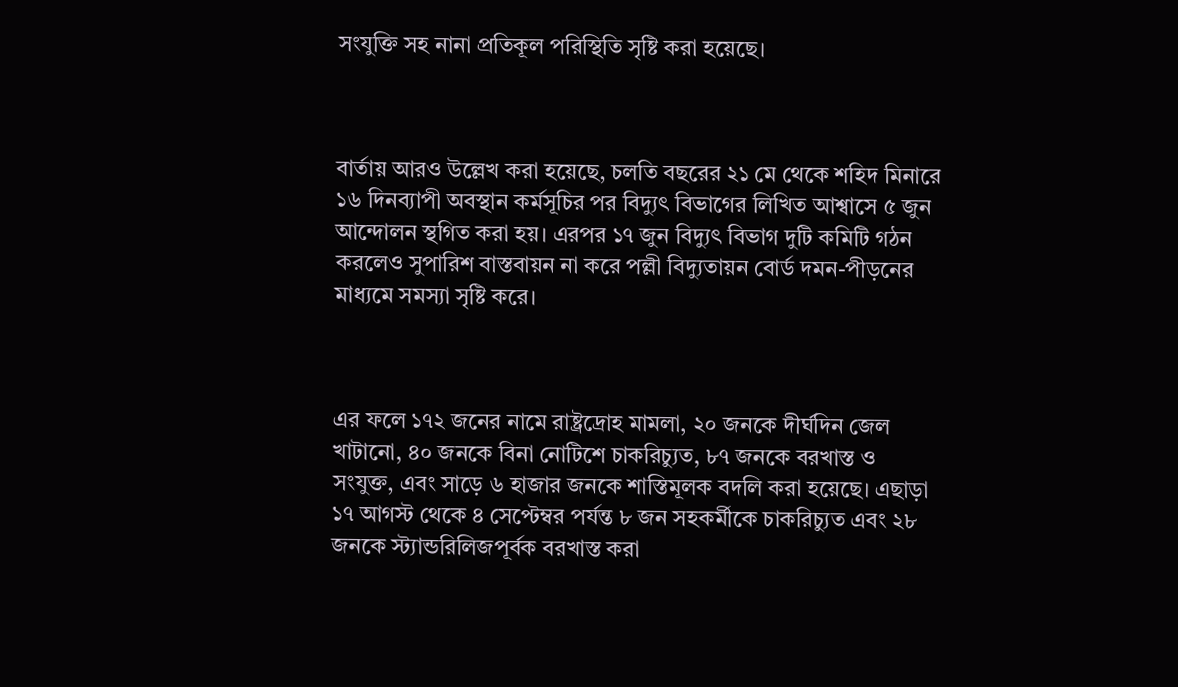সংযুক্তি সহ নানা প্রতিকূল পরিস্থিতি সৃষ্টি করা হয়েছে।



বার্তায় আরও উল্লেখ করা হয়েছে, চলতি বছরের ২১ মে থেকে শহিদ মিনারে ১৬ দিনব্যাপী অবস্থান কর্মসূচির পর বিদ্যুৎ বিভাগের লিখিত আশ্বাসে ৫ জুন আন্দোলন স্থগিত করা হয়। এরপর ১৭ জুন বিদ্যুৎ বিভাগ দুটি কমিটি গঠন করলেও সুপারিশ বাস্তবায়ন না করে পল্লী বিদ্যুতায়ন বোর্ড দমন-পীড়নের মাধ্যমে সমস্যা সৃষ্টি করে।



এর ফলে ১৭২ জনের নামে রাষ্ট্রদ্রোহ মামলা, ২০ জনকে দীর্ঘদিন জেল খাটানো, ৪০ জনকে বিনা নোটিশে চাকরিচ্যুত, ৮৭ জনকে বরখাস্ত ও সংযুক্ত, এবং সাড়ে ৬ হাজার জনকে শাস্তিমূলক বদলি করা হয়েছে। এছাড়া ১৭ আগস্ট থেকে ৪ সেপ্টেম্বর পর্যন্ত ৮ জন সহকর্মীকে চাকরিচ্যুত এবং ২৮ জনকে স্ট্যান্ডরিলিজপূর্বক বরখাস্ত করা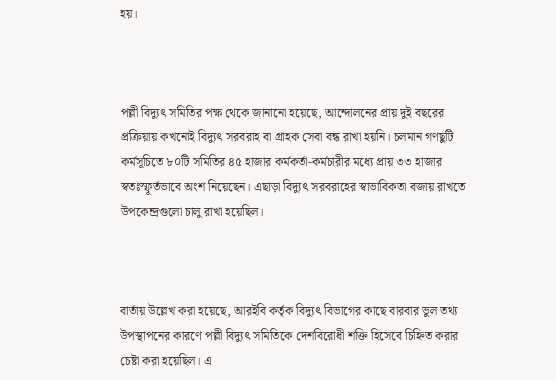হয়।



পল্লী বিদ্যুৎ সমিতির পক্ষ থেকে জানানো হয়েছে, আন্দোলনের প্রায় দুই বছরের প্রক্রিয়ায় কখনোই বিদ্যুৎ সরবরাহ বা গ্রাহক সেবা বন্ধ রাখা হয়নি। চলমান গণছুটি কর্মসূচিতে ৮০টি সমিতির ৪৫ হাজার কর্মকর্তা-কর্মচারীর মধ্যে প্রায় ৩৩ হাজার স্বতঃস্ফূর্তভাবে অংশ নিয়েছেন। এছাড়া বিদ্যুৎ সরবরাহের স্বাভাবিকতা বজায় রাখতে উপকেন্দ্রগুলো চালু রাখা হয়েছিল।



বার্তায় উল্লেখ করা হয়েছে, আরইবি কর্তৃক বিদ্যুৎ বিভাগের কাছে বারবার ভুল তথ্য উপস্থাপনের কারণে পল্লী বিদ্যুৎ সমিতিকে দেশবিরোধী শক্তি হিসেবে চিহ্নিত করার চেষ্টা করা হয়েছিল। এ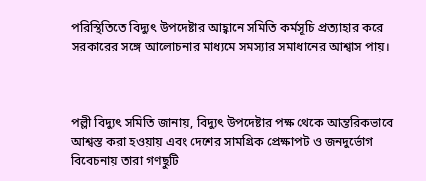পরিস্থিতিতে বিদ্যুৎ উপদেষ্টার আহ্বানে সমিতি কর্মসূচি প্রত্যাহার করে সরকারের সঙ্গে আলোচনার মাধ্যমে সমস্যার সমাধানের আশ্বাস পায়।



পল্লী বিদ্যুৎ সমিতি জানায়, বিদ্যুৎ উপদেষ্টার পক্ষ থেকে আন্তরিকভাবে আশ্বস্ত করা হওয়ায় এবং দেশের সামগ্রিক প্রেক্ষাপট ও জনদুর্ভোগ বিবেচনায় তারা গণছুটি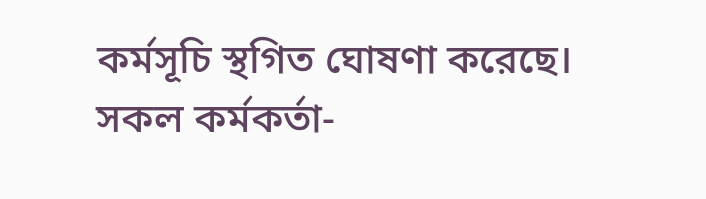কর্মসূচি স্থগিত ঘোষণা করেছে। সকল কর্মকর্তা-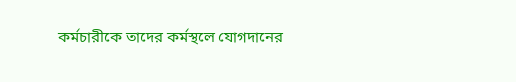কর্মচারীকে তাদের কর্মস্থলে যোগদানের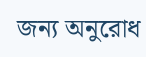জন্য অনুরোধ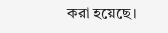করা হয়েছে।